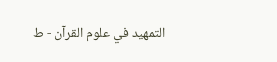التمهيد في علوم القرآن - ط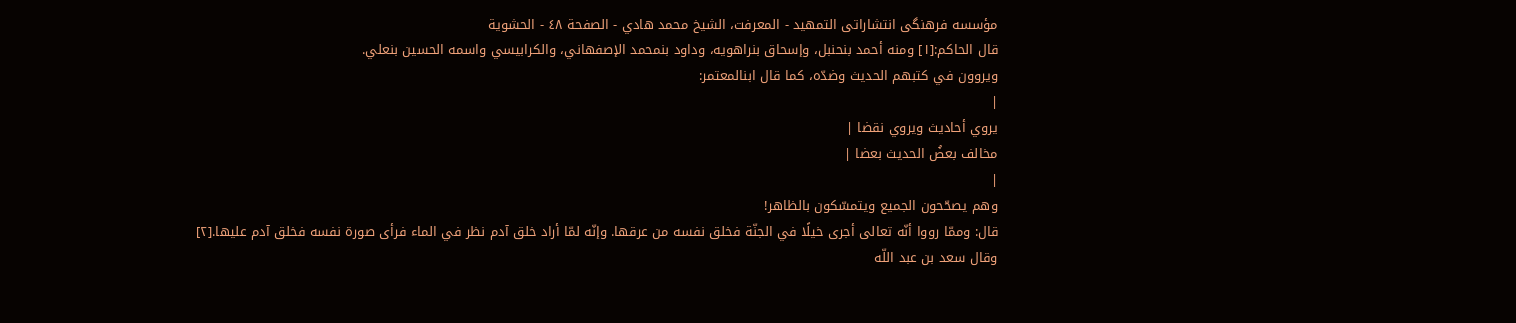مؤسسه فرهنگى انتشاراتى التمهيد - المعرفت، الشيخ محمد هادي - الصفحة ٤٨ - الحشوية
قال الحاكم:[١] ومنه أحمد بنحنبل، وإسحاق بنراهويه، وداود بنمحمد الإصفهاني، والكرابيسي واسمه الحسين بنعلي.
ويروون في كتبهم الحديث وضدّه، كما قال ابنالمعتمر:
|
يروي أحاديث ويروي نقضا |
مخالف بعضُ الحديث بعضا |
|
وهم يصحّحون الجميع ويتمسّكون بالظاهر!
قال: وممّا رووا أنّه تعالى أجرى خيلًا في الجنّة فخلق نفسه من عرقها. وإنّه لمّا أراد خلق آدم نظر في الماء فرأى صورة نفسه فخلق آدم عليها.[٢]
وقال سعد بن عبد اللّه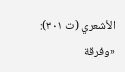الأشعري (ت ٣٠١): «وفرقة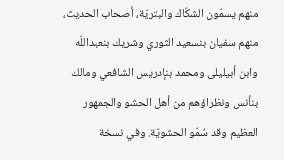منهم يسمّون الشكّاك والبتريّة، أصحاب الحديث، منهم سفيان بنسعيد الثوري وشريك بنعبداللّه وابن أبيليلى ومحمد بنإدريس الشافعي ومالك بنأنس ونظراؤهم من أهل الحشو والجمهور العظيم وقد سُمّو الحشويّة. وفي نسخة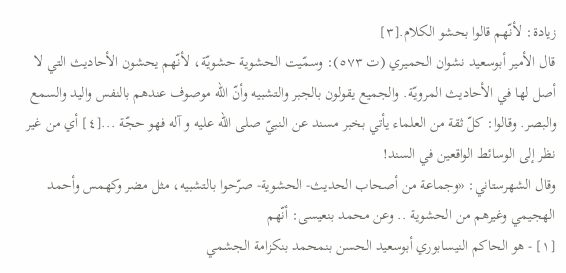زيادة: لأنّهم قالوا بحشو الكلام.[٣]
قال الأمير أبوسعيد نشوان الحميري (ت ٥٧٣): وسمّيت الحشوية حشويّة، لأنّهم يحشون الأحاديث التي لا أصل لها في الأحاديث المرويّة. والجميع يقولون بالجبر والتشبيه وأنّ اللّه موصوف عندهم بالنفس واليد والسمع والبصر. وقالوا: كلّ ثقة من العلماء يأتي بخبر مسند عن النبيّ صلى الله عليه و آله فهو حجّة ...[٤] أي من غير نظر إلى الوسائط الواقعين في السند!
وقال الشهرستاني: «وجماعة من أصحاب الحديث- الحشوية- صرّحوا بالتشبيه، مثل مضر وكهمس وأحمد الهجيمي وغيرهم من الحشوية .. وعن محمد بنعيسى: أنّهم
[١] - هو الحاكم النيسابوري أبوسعيد الحسن بنمحمد بنكزامة الجشمي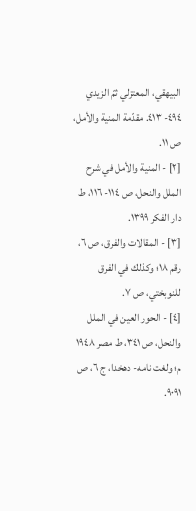البيهقي، المعتزلي ثمّ الزيدي ٤٩٤- ٤١٣. مقدّمة المنية والأمل، ص ١١.
[٢] - المنية والأمل في شرح الملل والنحل، ص ١١٤- ١١٦، ط دار الفكر ١٣٩٩.
[٣] - المقالات والفرق، ص ٦، رقم ١٨؛ وكذلك في الفرق للنوبختي، ص ٧.
[٤] - الحور العين في الملل والنحل، ص ٣٤١، ط مصر ١٩٤٨ م؛ ولغت نامه- دهخدا، ج ٦، ص ٩٠٩١.